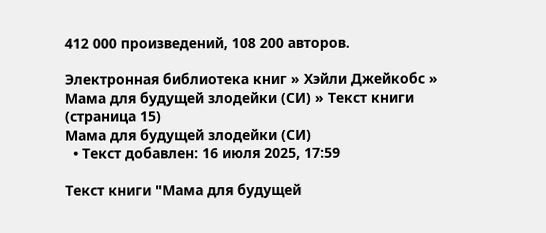412 000 произведений, 108 200 авторов.

Электронная библиотека книг » Хэйли Джейкобс » Мама для будущей злодейки (СИ) » Текст книги (страница 15)
Мама для будущей злодейки (СИ)
  • Текст добавлен: 16 июля 2025, 17:59

Текст книги "Мама для будущей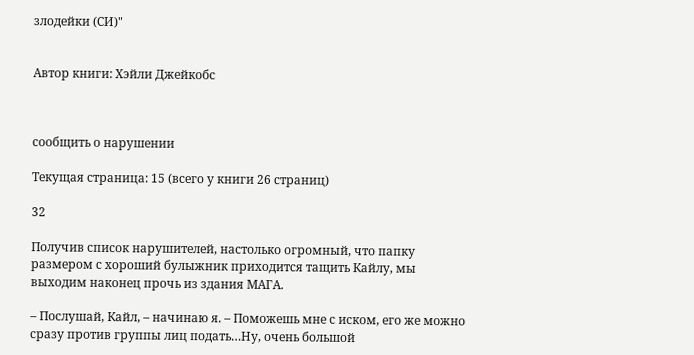злодейки (СИ)"


Автор книги: Хэйли Джейкобс



сообщить о нарушении

Текущая страница: 15 (всего у книги 26 страниц)

32

Получив список нарушителей, настолько огромный, что папку размером с хороший булыжник приходится тащить Кайлу, мы выходим наконец прочь из здания МАГА.

– Послушай, Кайл, – начинаю я. – Поможешь мне с иском, его же можно сразу против группы лиц подать…Ну, очень большой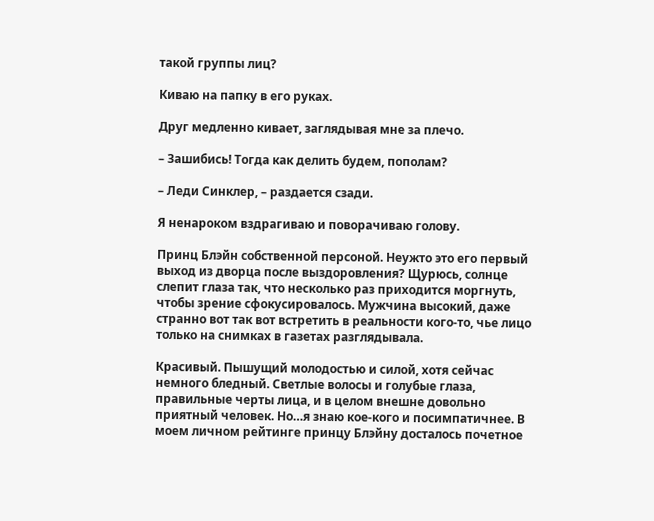такой группы лиц?

Киваю на папку в его руках.

Друг медленно кивает, заглядывая мне за плечо.

– Зашибись! Тогда как делить будем, пополам?

– Леди Синклер, – раздается сзади.

Я ненароком вздрагиваю и поворачиваю голову.

Принц Блэйн собственной персоной. Неужто это его первый выход из дворца после выздоровления? Щурюсь, солнце слепит глаза так, что несколько раз приходится моргнуть, чтобы зрение сфокусировалось. Мужчина высокий, даже странно вот так вот встретить в реальности кого-то, чье лицо только на снимках в газетах разглядывала.

Красивый. Пышущий молодостью и силой, хотя сейчас немного бледный. Светлые волосы и голубые глаза, правильные черты лица, и в целом внешне довольно приятный человек. Но…я знаю кое-кого и посимпатичнее. В моем личном рейтинге принцу Блэйну досталось почетное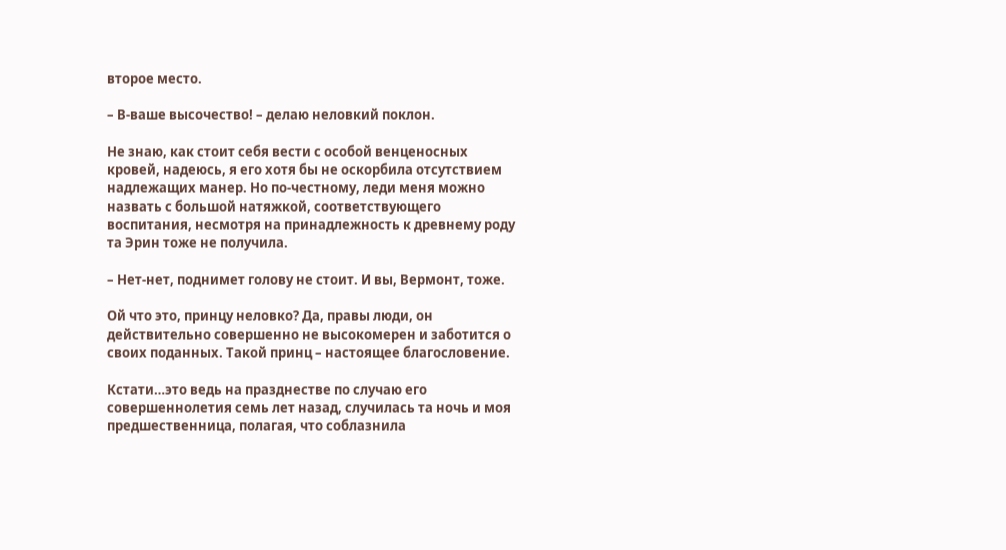второе место.

– В-ваше высочество! – делаю неловкий поклон.

Не знаю, как стоит себя вести с особой венценосных кровей, надеюсь, я его хотя бы не оскорбила отсутствием надлежащих манер. Но по-честному, леди меня можно назвать с большой натяжкой, соответствующего воспитания, несмотря на принадлежность к древнему роду та Эрин тоже не получила.

– Нет-нет, поднимет голову не стоит. И вы, Вермонт, тоже.

Ой что это, принцу неловко? Да, правы люди, он действительно совершенно не высокомерен и заботится о своих поданных. Такой принц – настоящее благословение.

Кстати…это ведь на празднестве по случаю его совершеннолетия семь лет назад, случилась та ночь и моя предшественница, полагая, что соблазнила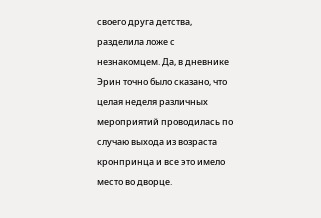своего друга детства, разделила ложе с незнакомцем. Да, в дневнике Эрин точно было сказано, что целая неделя различных мероприятий проводилась по случаю выхода из возраста кронпринца и все это имело место во дворце.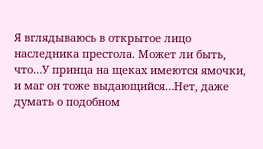Я вглядываюсь в открытое лицо наследника престола. Может ли быть, что…У принца на щеках имеются ямочки, и маг он тоже выдающийся…Нет, даже думать о подобном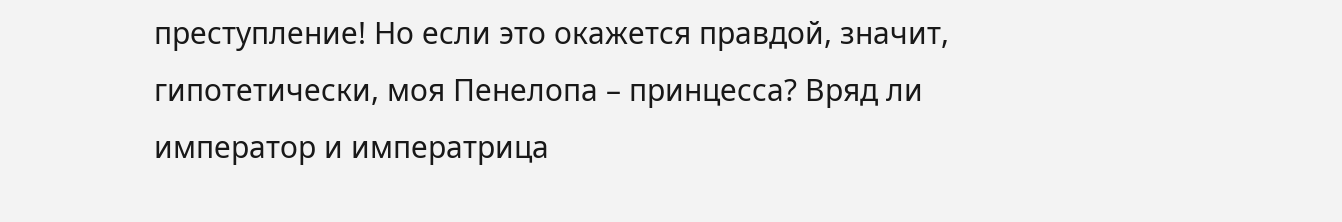преступление! Но если это окажется правдой, значит, гипотетически, моя Пенелопа – принцесса? Вряд ли император и императрица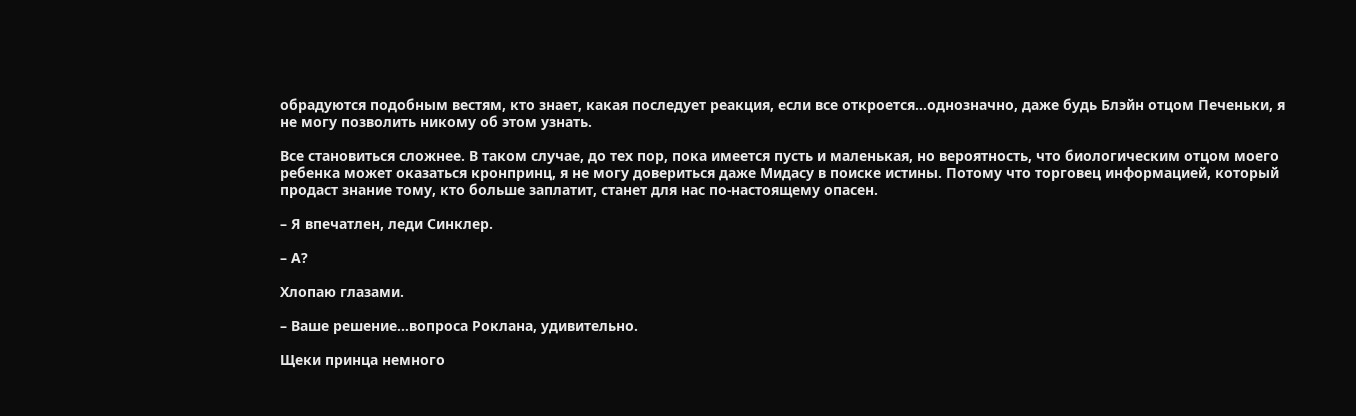обрадуются подобным вестям, кто знает, какая последует реакция, если все откроется…однозначно, даже будь Блэйн отцом Печеньки, я не могу позволить никому об этом узнать.

Все становиться сложнее. В таком случае, до тех пор, пока имеется пусть и маленькая, но вероятность, что биологическим отцом моего ребенка может оказаться кронпринц, я не могу довериться даже Мидасу в поиске истины. Потому что торговец информацией, который продаст знание тому, кто больше заплатит, станет для нас по-настоящему опасен.

– Я впечатлен, леди Синклер.

– А?

Хлопаю глазами.

– Ваше решение…вопроса Роклана, удивительно.

Щеки принца немного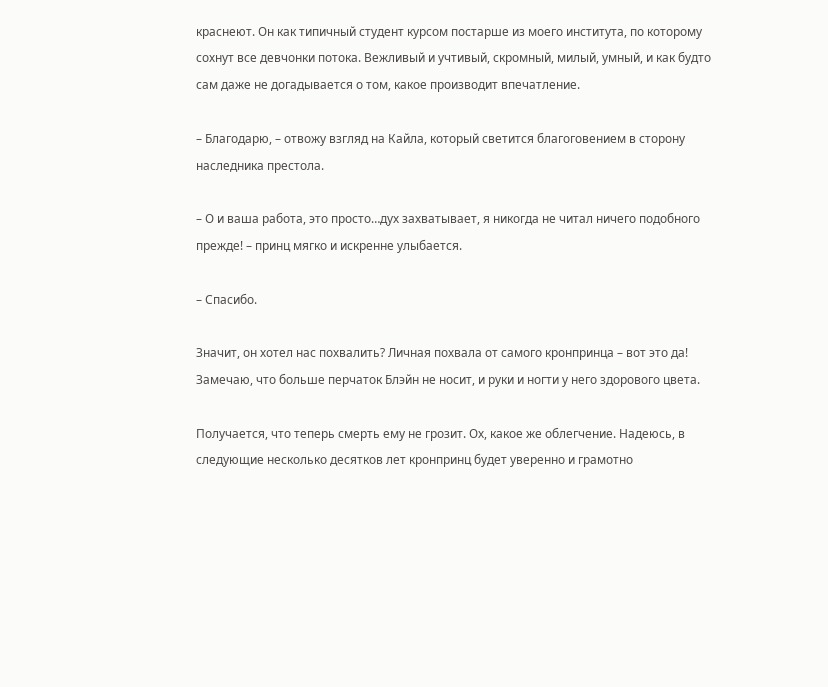краснеют. Он как типичный студент курсом постарше из моего института, по которому сохнут все девчонки потока. Вежливый и учтивый, скромный, милый, умный, и как будто сам даже не догадывается о том, какое производит впечатление.

– Благодарю, – отвожу взгляд на Кайла, который светится благоговением в сторону наследника престола.

– О и ваша работа, это просто…дух захватывает, я никогда не читал ничего подобного прежде! – принц мягко и искренне улыбается.

– Спасибо.

Значит, он хотел нас похвалить? Личная похвала от самого кронпринца – вот это да! Замечаю, что больше перчаток Блэйн не носит, и руки и ногти у него здорового цвета.

Получается, что теперь смерть ему не грозит. Ох, какое же облегчение. Надеюсь, в следующие несколько десятков лет кронпринц будет уверенно и грамотно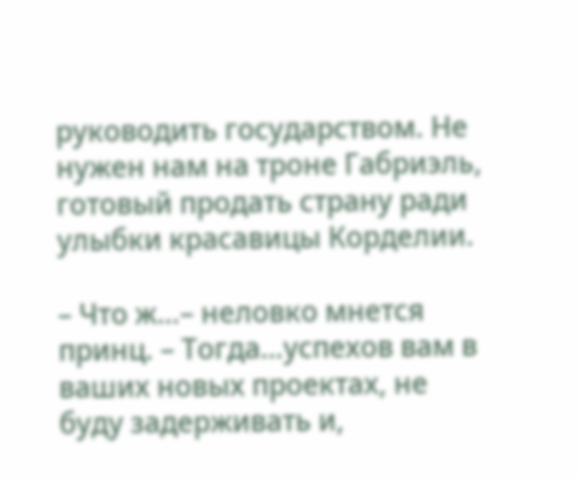руководить государством. Не нужен нам на троне Габриэль, готовый продать страну ради улыбки красавицы Корделии.

– Что ж…– неловко мнется принц. – Тогда…успехов вам в ваших новых проектах, не буду задерживать и,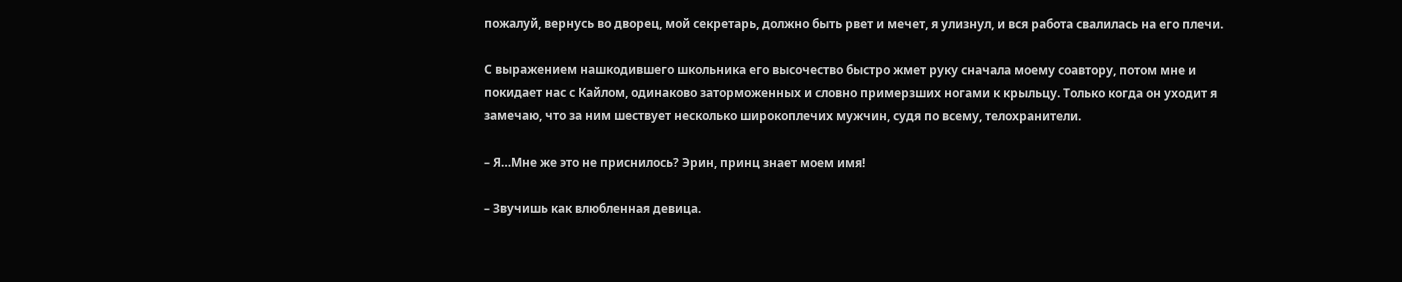пожалуй, вернусь во дворец, мой секретарь, должно быть рвет и мечет, я улизнул, и вся работа свалилась на его плечи.

С выражением нашкодившего школьника его высочество быстро жмет руку сначала моему соавтору, потом мне и покидает нас с Кайлом, одинаково заторможенных и словно примерзших ногами к крыльцу. Только когда он уходит я замечаю, что за ним шествует несколько широкоплечих мужчин, судя по всему, телохранители.

– Я…Мне же это не приснилось? Эрин, принц знает моем имя!

– Звучишь как влюбленная девица.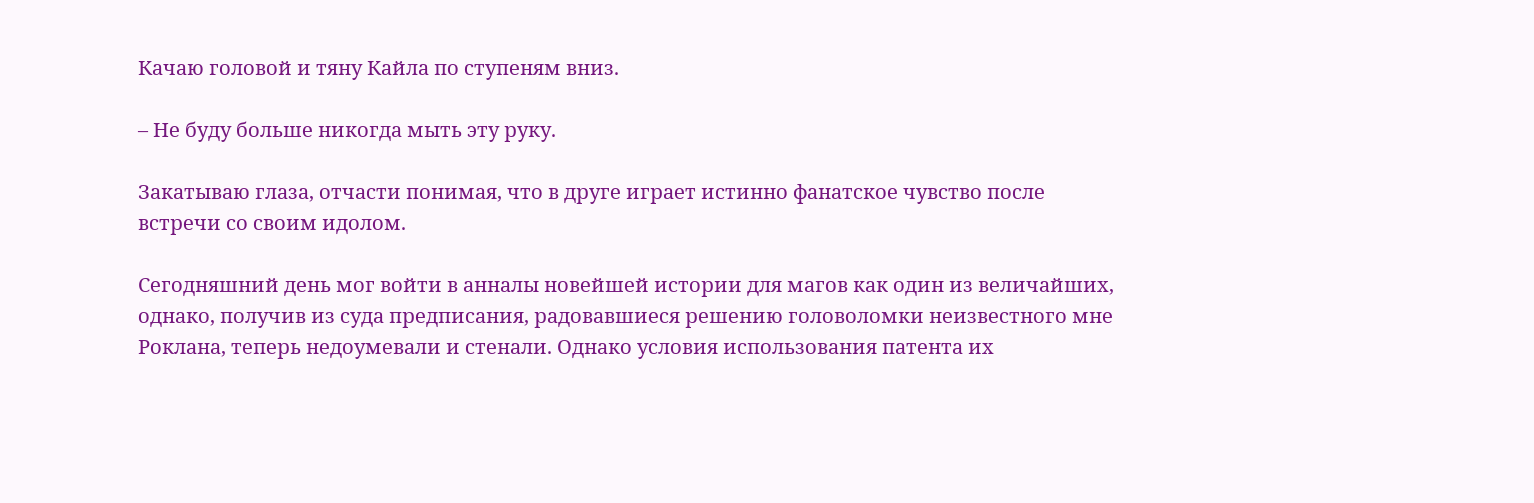Качаю головой и тяну Кайла по ступеням вниз.

– Не буду больше никогда мыть эту руку.

Закатываю глаза, отчасти понимая, что в друге играет истинно фанатское чувство после встречи со своим идолом.

Сегодняшний день мог войти в анналы новейшей истории для магов как один из величайших, однако, получив из суда предписания, радовавшиеся решению головоломки неизвестного мне Роклана, теперь недоумевали и стенали. Однако условия использования патента их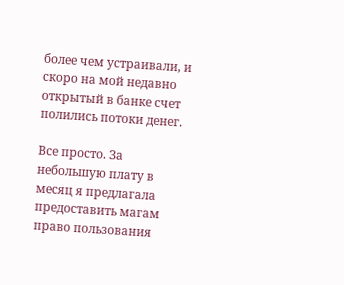более чем устраивали, и скоро на мой недавно открытый в банке счет полились потоки денег.

Все просто. За небольшую плату в месяц я предлагала предоставить магам право пользования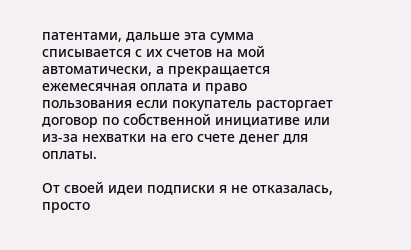патентами, дальше эта сумма списывается с их счетов на мой автоматически, а прекращается ежемесячная оплата и право пользования если покупатель расторгает договор по собственной инициативе или из-за нехватки на его счете денег для оплаты.

От своей идеи подписки я не отказалась, просто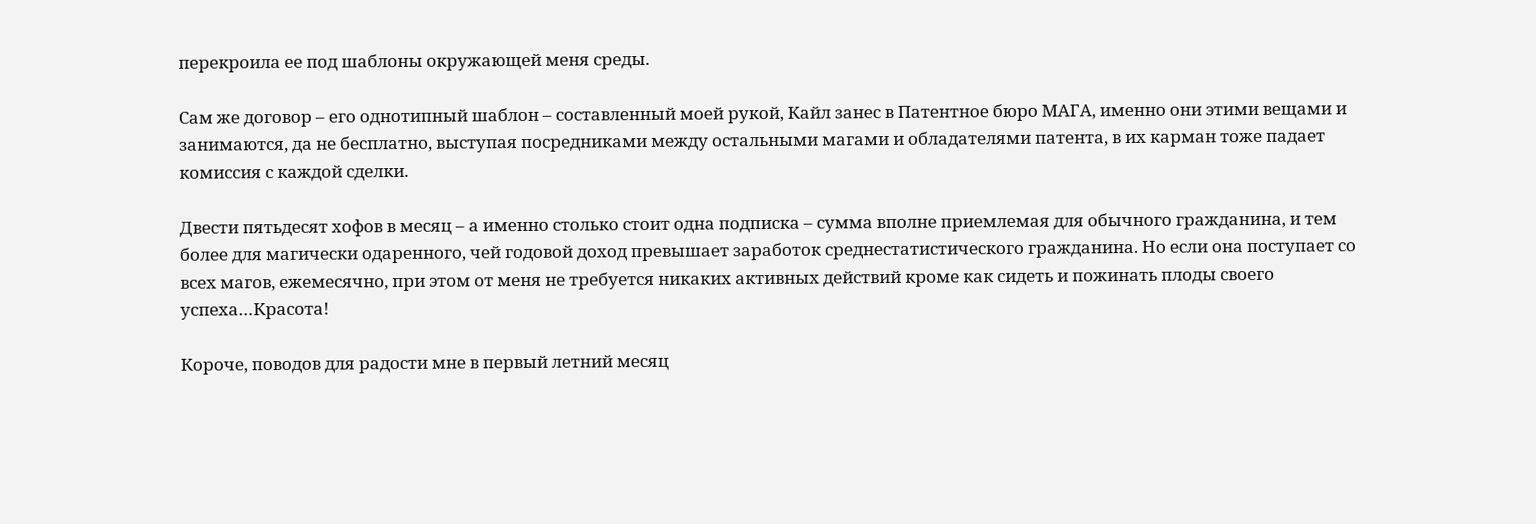перекроила ее под шаблоны окружающей меня среды.

Сам же договор – его однотипный шаблон – составленный моей рукой, Кайл занес в Патентное бюро МАГА, именно они этими вещами и занимаются, да не бесплатно, выступая посредниками между остальными магами и обладателями патента, в их карман тоже падает комиссия с каждой сделки.

Двести пятьдесят хофов в месяц – а именно столько стоит одна подписка – сумма вполне приемлемая для обычного гражданина, и тем более для магически одаренного, чей годовой доход превышает заработок среднестатистического гражданина. Но если она поступает со всех магов, ежемесячно, при этом от меня не требуется никаких активных действий кроме как сидеть и пожинать плоды своего успеха…Красота!

Короче, поводов для радости мне в первый летний месяц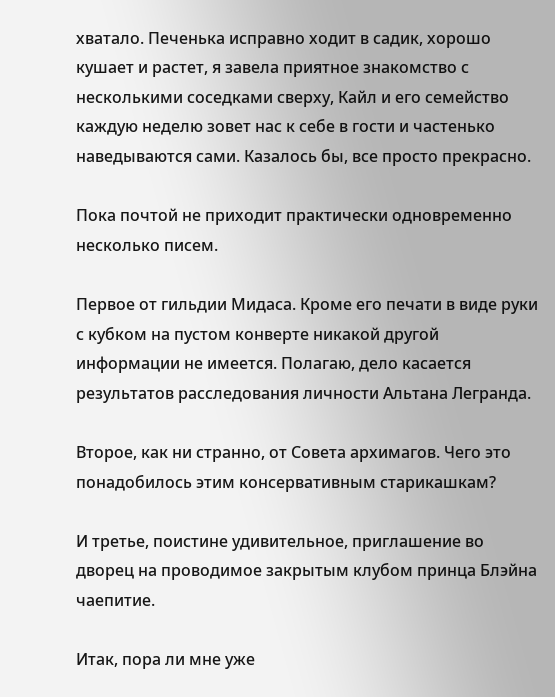хватало. Печенька исправно ходит в садик, хорошо кушает и растет, я завела приятное знакомство с несколькими соседками сверху, Кайл и его семейство каждую неделю зовет нас к себе в гости и частенько наведываются сами. Казалось бы, все просто прекрасно.

Пока почтой не приходит практически одновременно несколько писем.

Первое от гильдии Мидаса. Кроме его печати в виде руки с кубком на пустом конверте никакой другой информации не имеется. Полагаю, дело касается результатов расследования личности Альтана Легранда.

Второе, как ни странно, от Совета архимагов. Чего это понадобилось этим консервативным старикашкам?

И третье, поистине удивительное, приглашение во дворец на проводимое закрытым клубом принца Блэйна чаепитие.

Итак, пора ли мне уже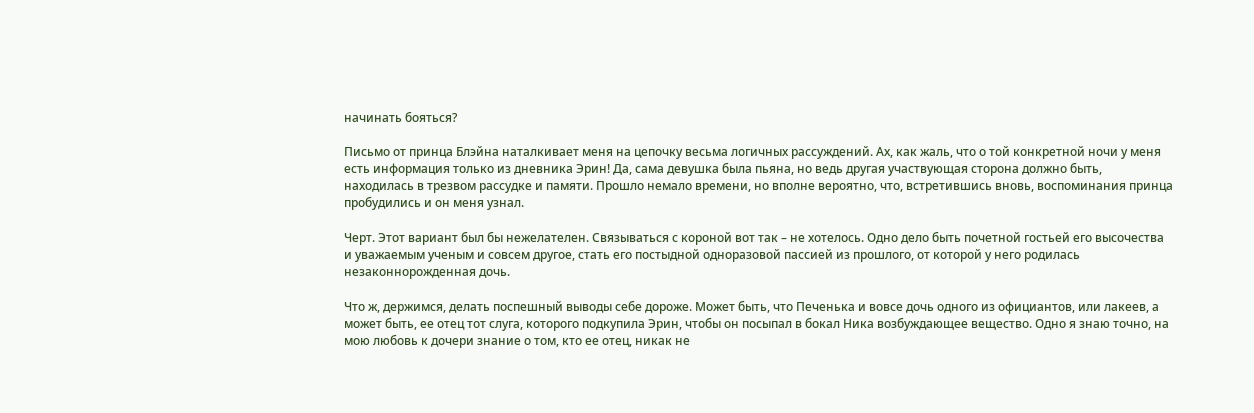начинать бояться?

Письмо от принца Блэйна наталкивает меня на цепочку весьма логичных рассуждений. Ах, как жаль, что о той конкретной ночи у меня есть информация только из дневника Эрин! Да, сама девушка была пьяна, но ведь другая участвующая сторона должно быть, находилась в трезвом рассудке и памяти. Прошло немало времени, но вполне вероятно, что, встретившись вновь, воспоминания принца пробудились и он меня узнал.

Черт. Этот вариант был бы нежелателен. Связываться с короной вот так – не хотелось. Одно дело быть почетной гостьей его высочества и уважаемым ученым и совсем другое, стать его постыдной одноразовой пассией из прошлого, от которой у него родилась незаконнорожденная дочь.

Что ж, держимся, делать поспешный выводы себе дороже. Может быть, что Печенька и вовсе дочь одного из официантов, или лакеев, а может быть, ее отец тот слуга, которого подкупила Эрин, чтобы он посыпал в бокал Ника возбуждающее вещество. Одно я знаю точно, на мою любовь к дочери знание о том, кто ее отец, никак не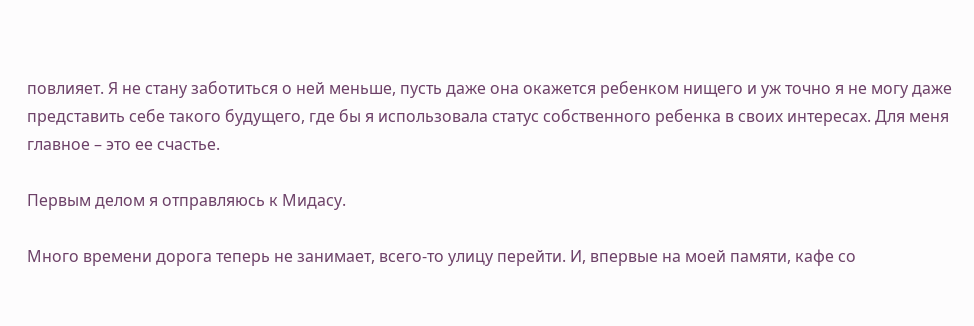повлияет. Я не стану заботиться о ней меньше, пусть даже она окажется ребенком нищего и уж точно я не могу даже представить себе такого будущего, где бы я использовала статус собственного ребенка в своих интересах. Для меня главное – это ее счастье.

Первым делом я отправляюсь к Мидасу.

Много времени дорога теперь не занимает, всего-то улицу перейти. И, впервые на моей памяти, кафе со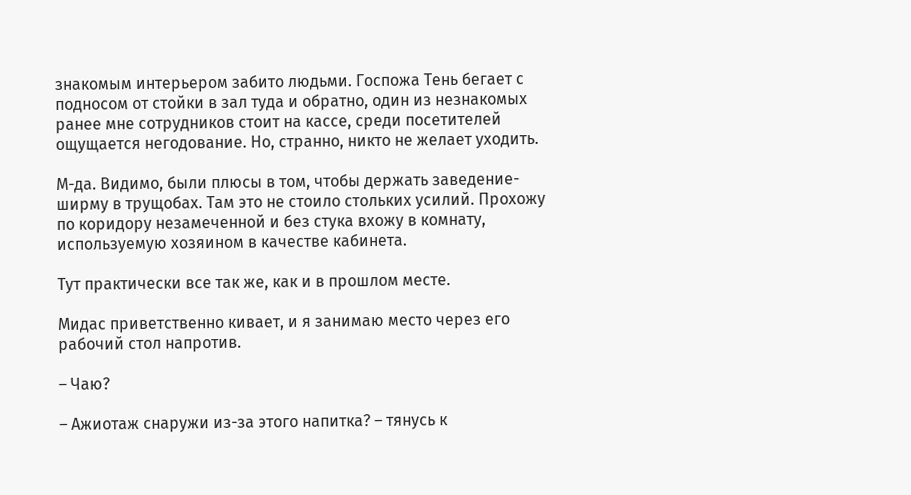знакомым интерьером забито людьми. Госпожа Тень бегает с подносом от стойки в зал туда и обратно, один из незнакомых ранее мне сотрудников стоит на кассе, среди посетителей ощущается негодование. Но, странно, никто не желает уходить.

М-да. Видимо, были плюсы в том, чтобы держать заведение-ширму в трущобах. Там это не стоило стольких усилий. Прохожу по коридору незамеченной и без стука вхожу в комнату, используемую хозяином в качестве кабинета.

Тут практически все так же, как и в прошлом месте.

Мидас приветственно кивает, и я занимаю место через его рабочий стол напротив.

– Чаю?

– Ажиотаж снаружи из-за этого напитка? – тянусь к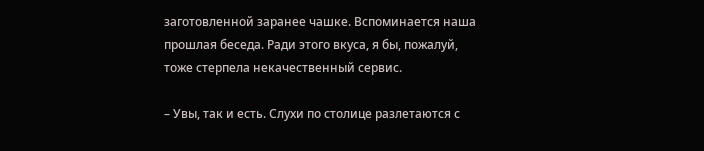заготовленной заранее чашке. Вспоминается наша прошлая беседа. Ради этого вкуса, я бы, пожалуй, тоже стерпела некачественный сервис.

– Увы, так и есть. Слухи по столице разлетаются с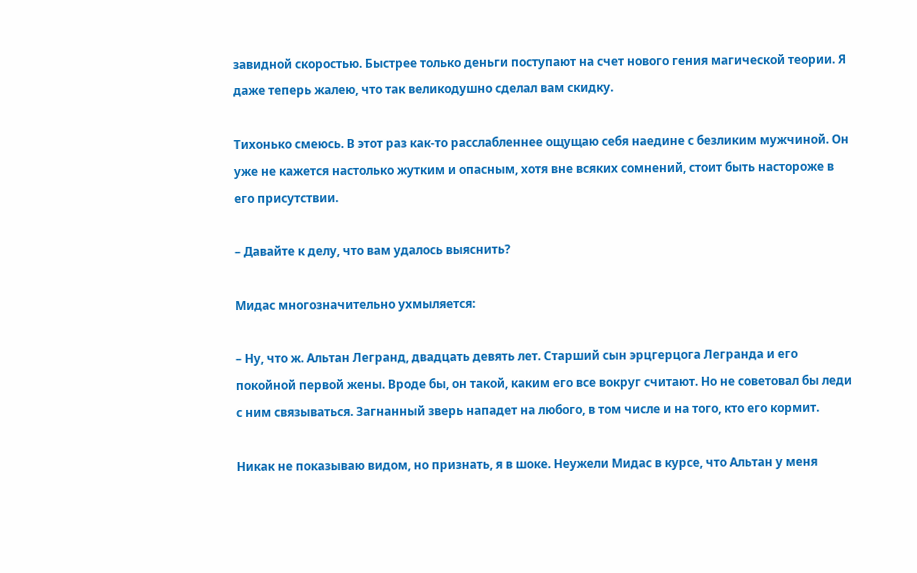завидной скоростью. Быстрее только деньги поступают на счет нового гения магической теории. Я даже теперь жалею, что так великодушно сделал вам скидку.

Тихонько смеюсь. В этот раз как-то расслабленнее ощущаю себя наедине с безликим мужчиной. Он уже не кажется настолько жутким и опасным, хотя вне всяких сомнений, стоит быть настороже в его присутствии.

– Давайте к делу, что вам удалось выяснить?

Мидас многозначительно ухмыляется:

– Ну, что ж. Альтан Легранд, двадцать девять лет. Старший сын эрцгерцога Легранда и его покойной первой жены. Вроде бы, он такой, каким его все вокруг считают. Но не советовал бы леди с ним связываться. Загнанный зверь нападет на любого, в том числе и на того, кто его кормит.

Никак не показываю видом, но признать, я в шоке. Неужели Мидас в курсе, что Альтан у меня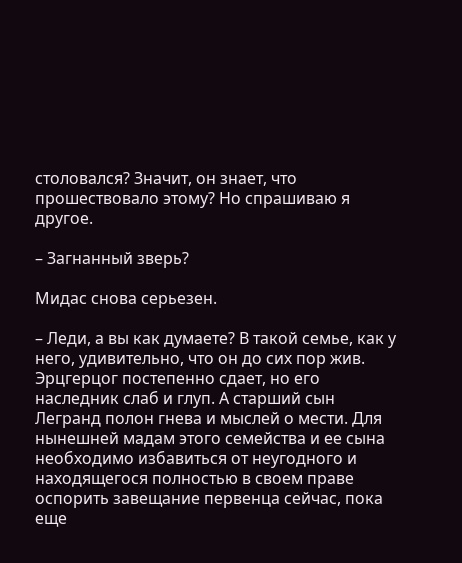столовался? Значит, он знает, что прошествовало этому? Но спрашиваю я другое.

– Загнанный зверь?

Мидас снова серьезен.

– Леди, а вы как думаете? В такой семье, как у него, удивительно, что он до сих пор жив. Эрцгерцог постепенно сдает, но его наследник слаб и глуп. А старший сын Легранд полон гнева и мыслей о мести. Для нынешней мадам этого семейства и ее сына необходимо избавиться от неугодного и находящегося полностью в своем праве оспорить завещание первенца сейчас, пока еще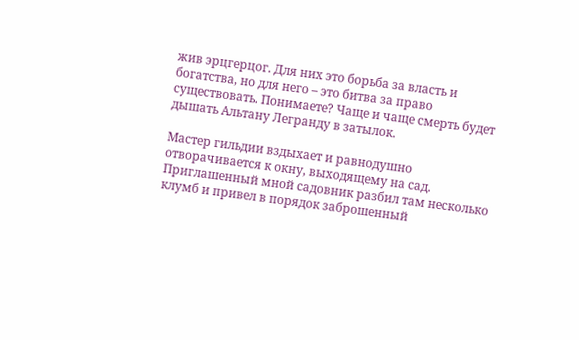жив эрцгерцог. Для них это борьба за власть и богатства, но для него – это битва за право существовать. Понимаете? Чаще и чаще смерть будет дышать Альтану Легранду в затылок.

Мастер гильдии вздыхает и равнодушно отворачивается к окну, выходящему на сад. Приглашенный мной садовник разбил там несколько клумб и привел в порядок заброшенный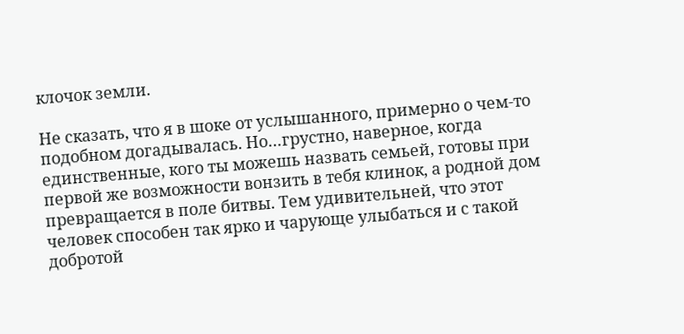клочок земли.

Не сказать, что я в шоке от услышанного, примерно о чем-то подобном догадывалась. Но…грустно, наверное, когда единственные, кого ты можешь назвать семьей, готовы при первой же возможности вонзить в тебя клинок, а родной дом превращается в поле битвы. Тем удивительней, что этот человек способен так ярко и чарующе улыбаться и с такой добротой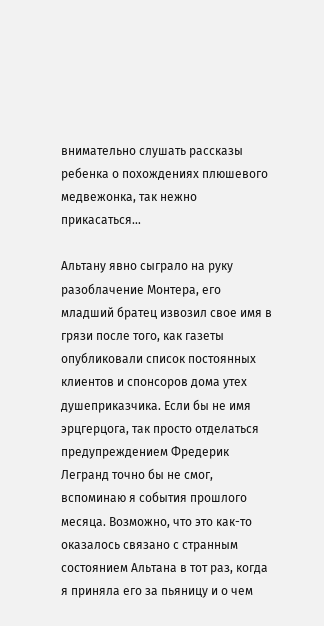внимательно слушать рассказы ребенка о похождениях плюшевого медвежонка, так нежно прикасаться…

Альтану явно сыграло на руку разоблачение Монтера, его младший братец извозил свое имя в грязи после того, как газеты опубликовали список постоянных клиентов и спонсоров дома утех душеприказчика. Если бы не имя эрцгерцога, так просто отделаться предупреждением Фредерик Легранд точно бы не смог, вспоминаю я события прошлого месяца. Возможно, что это как-то оказалось связано с странным состоянием Альтана в тот раз, когда я приняла его за пьяницу и о чем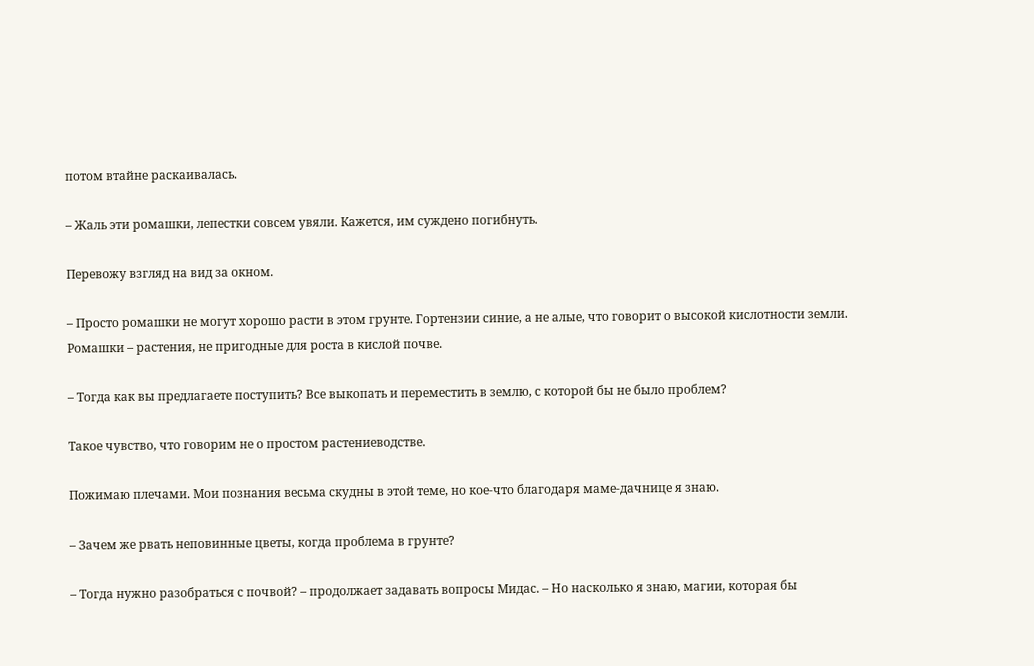потом втайне раскаивалась.

– Жаль эти ромашки, лепестки совсем увяли. Кажется, им суждено погибнуть.

Перевожу взгляд на вид за окном.

– Просто ромашки не могут хорошо расти в этом грунте. Гортензии синие, а не алые, что говорит о высокой кислотности земли. Ромашки – растения, не пригодные для роста в кислой почве.

– Тогда как вы предлагаете поступить? Все выкопать и переместить в землю, с которой бы не было проблем?

Такое чувство, что говорим не о простом растениеводстве.

Пожимаю плечами. Мои познания весьма скудны в этой теме, но кое-что благодаря маме-дачнице я знаю.

– Зачем же рвать неповинные цветы, когда проблема в грунте?

– Тогда нужно разобраться с почвой? – продолжает задавать вопросы Мидас. – Но насколько я знаю, магии, которая бы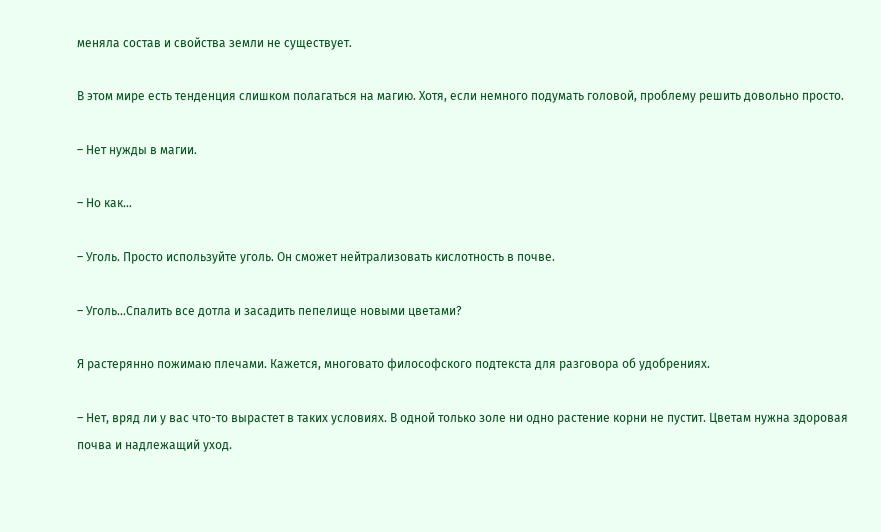меняла состав и свойства земли не существует.

В этом мире есть тенденция слишком полагаться на магию. Хотя, если немного подумать головой, проблему решить довольно просто.

– Нет нужды в магии.

– Но как…

– Уголь. Просто используйте уголь. Он сможет нейтрализовать кислотность в почве.

– Уголь…Спалить все дотла и засадить пепелище новыми цветами?

Я растерянно пожимаю плечами. Кажется, многовато философского подтекста для разговора об удобрениях.

– Нет, вряд ли у вас что-то вырастет в таких условиях. В одной только золе ни одно растение корни не пустит. Цветам нужна здоровая почва и надлежащий уход.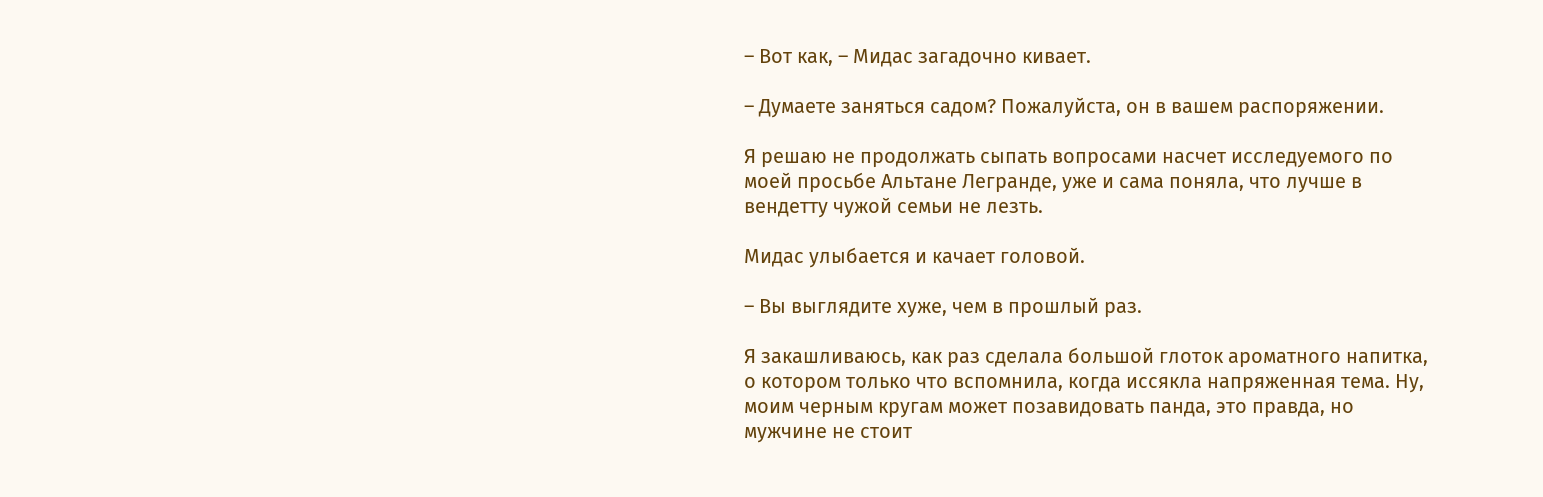– Вот как, – Мидас загадочно кивает.

– Думаете заняться садом? Пожалуйста, он в вашем распоряжении.

Я решаю не продолжать сыпать вопросами насчет исследуемого по моей просьбе Альтане Легранде, уже и сама поняла, что лучше в вендетту чужой семьи не лезть.

Мидас улыбается и качает головой.

– Вы выглядите хуже, чем в прошлый раз.

Я закашливаюсь, как раз сделала большой глоток ароматного напитка, о котором только что вспомнила, когда иссякла напряженная тема. Ну, моим черным кругам может позавидовать панда, это правда, но мужчине не стоит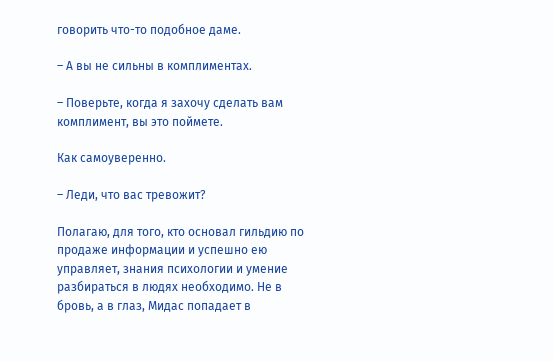говорить что-то подобное даме.

– А вы не сильны в комплиментах.

– Поверьте, когда я захочу сделать вам комплимент, вы это поймете.

Как самоуверенно.

– Леди, что вас тревожит?

Полагаю, для того, кто основал гильдию по продаже информации и успешно ею управляет, знания психологии и умение разбираться в людях необходимо. Не в бровь, а в глаз, Мидас попадает в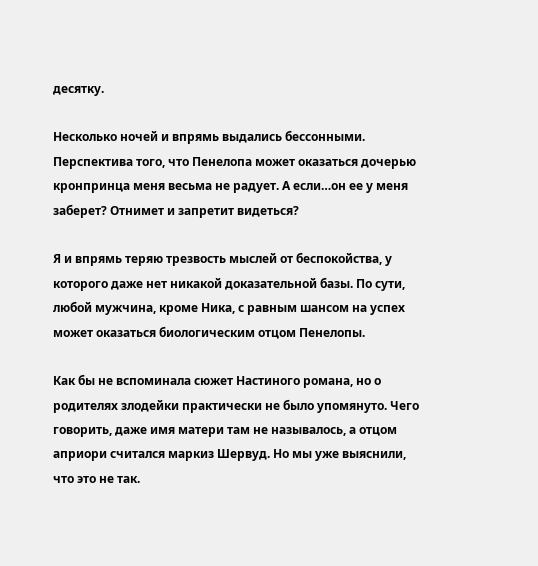десятку.

Несколько ночей и впрямь выдались бессонными. Перспектива того, что Пенелопа может оказаться дочерью кронпринца меня весьма не радует. А если…он ее у меня заберет? Отнимет и запретит видеться?

Я и впрямь теряю трезвость мыслей от беспокойства, у которого даже нет никакой доказательной базы. По сути, любой мужчина, кроме Ника, с равным шансом на успех может оказаться биологическим отцом Пенелопы.

Как бы не вспоминала сюжет Настиного романа, но о родителях злодейки практически не было упомянуто. Чего говорить, даже имя матери там не называлось, а отцом априори считался маркиз Шервуд. Но мы уже выяснили, что это не так.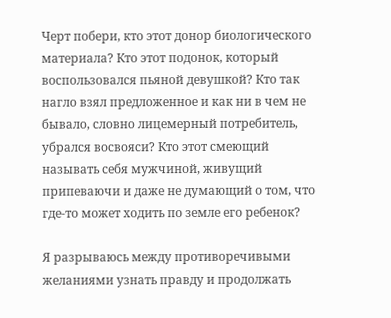Черт побери, кто этот донор биологического материала? Кто этот подонок, который воспользовался пьяной девушкой? Кто так нагло взял предложенное и как ни в чем не бывало, словно лицемерный потребитель, убрался восвояси? Кто этот смеющий называть себя мужчиной, живущий припеваючи и даже не думающий о том, что где-то может ходить по земле его ребенок?

Я разрываюсь между противоречивыми желаниями узнать правду и продолжать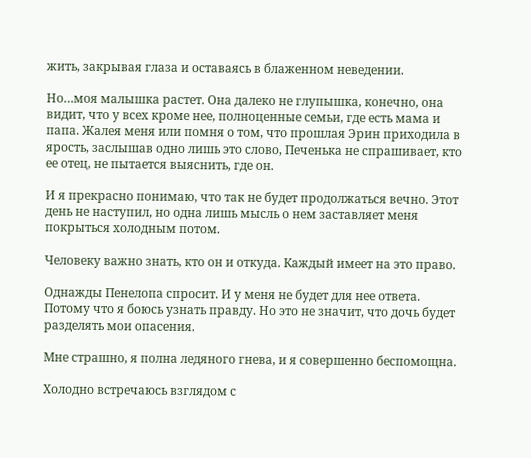жить, закрывая глаза и оставаясь в блаженном неведении.

Но…моя малышка растет. Она далеко не глупышка, конечно, она видит, что у всех кроме нее, полноценные семьи, где есть мама и папа. Жалея меня или помня о том, что прошлая Эрин приходила в ярость, заслышав одно лишь это слово, Печенька не спрашивает, кто ее отец, не пытается выяснить, где он.

И я прекрасно понимаю, что так не будет продолжаться вечно. Этот день не наступил, но одна лишь мысль о нем заставляет меня покрыться холодным потом.

Человеку важно знать, кто он и откуда. Каждый имеет на это право.

Однажды Пенелопа спросит. И у меня не будет для нее ответа. Потому что я боюсь узнать правду. Но это не значит, что дочь будет разделять мои опасения.

Мне страшно, я полна ледяного гнева, и я совершенно беспомощна.

Холодно встречаюсь взглядом с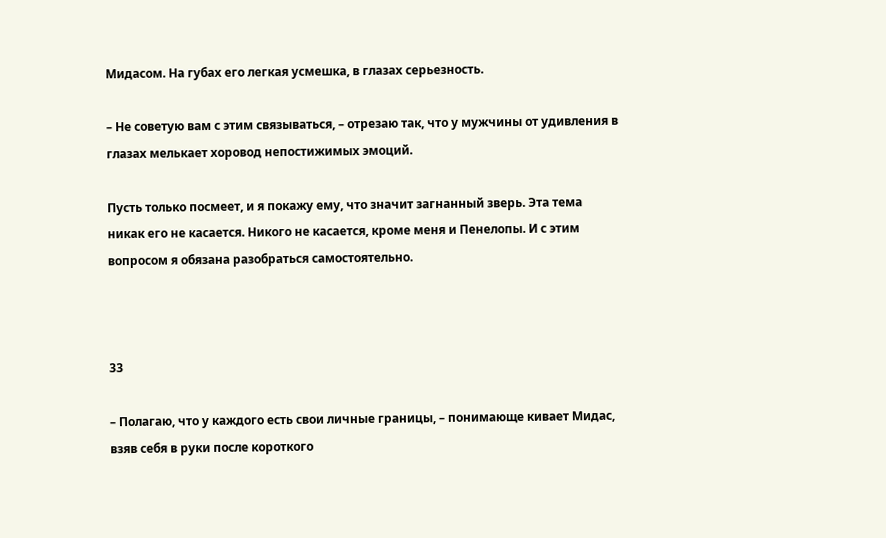Мидасом. На губах его легкая усмешка, в глазах серьезность.

– Не советую вам с этим связываться, – отрезаю так, что у мужчины от удивления в глазах мелькает хоровод непостижимых эмоций.

Пусть только посмеет, и я покажу ему, что значит загнанный зверь. Эта тема никак его не касается. Никого не касается, кроме меня и Пенелопы. И с этим вопросом я обязана разобраться самостоятельно.



33

– Полагаю, что у каждого есть свои личные границы, – понимающе кивает Мидас, взяв себя в руки после короткого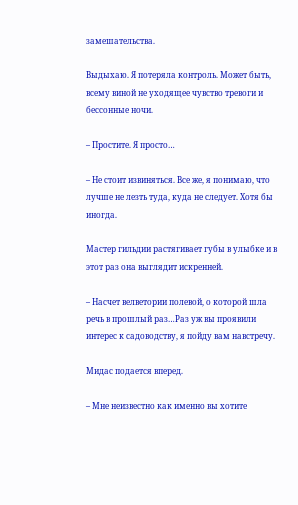замешательства.

Выдыхаю. Я потеряла контроль. Может быть, всему виной не уходящее чувство тревоги и бессонные ночи.

– Простите. Я просто…

– Не стоит извиняться. Все же, я понимаю, что лучше не лезть туда, куда не следует. Хотя бы иногда.

Мастер гильдии растягивает губы в улыбке и в этот раз она выглядит искренней.

– Насчет велветории полевой, о которой шла речь в прошлый раз…Раз уж вы проявили интерес к садоводству, я пойду вам навстречу.

Мидас подается вперед.

– Мне неизвестно как именно вы хотите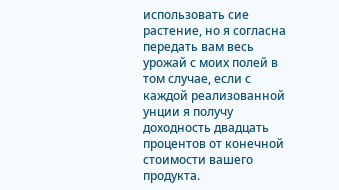использовать сие растение, но я согласна передать вам весь урожай с моих полей в том случае, если с каждой реализованной унции я получу доходность двадцать процентов от конечной стоимости вашего продукта.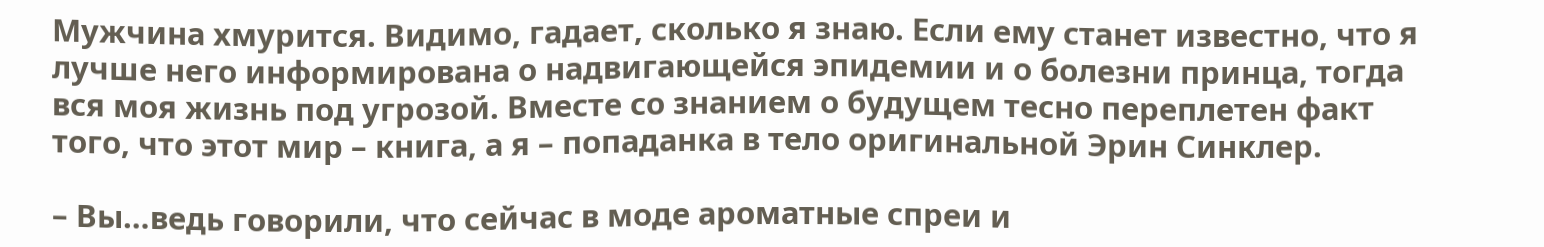Мужчина хмурится. Видимо, гадает, сколько я знаю. Если ему станет известно, что я лучше него информирована о надвигающейся эпидемии и о болезни принца, тогда вся моя жизнь под угрозой. Вместе со знанием о будущем тесно переплетен факт того, что этот мир – книга, а я – попаданка в тело оригинальной Эрин Синклер.

– Вы…ведь говорили, что сейчас в моде ароматные спреи и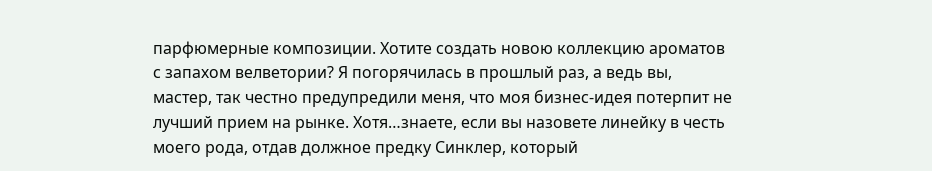парфюмерные композиции. Хотите создать новою коллекцию ароматов с запахом велветории? Я погорячилась в прошлый раз, а ведь вы, мастер, так честно предупредили меня, что моя бизнес-идея потерпит не лучший прием на рынке. Хотя…знаете, если вы назовете линейку в честь моего рода, отдав должное предку Синклер, который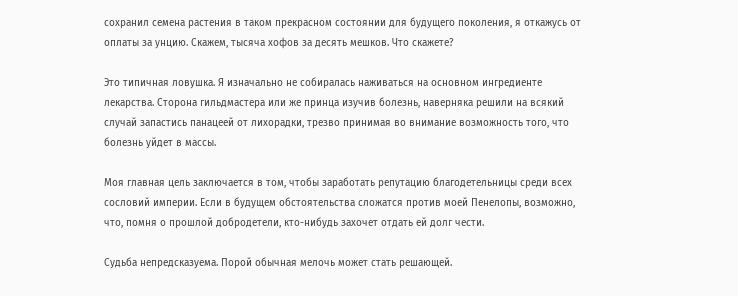сохранил семена растения в таком прекрасном состоянии для будущего поколения, я откажусь от оплаты за унцию. Скажем, тысяча хофов за десять мешков. Что скажете?

Это типичная ловушка. Я изначально не собиралась наживаться на основном ингредиенте лекарства. Сторона гильдмастера или же принца изучив болезнь, наверняка решили на всякий случай запастись панацеей от лихорадки, трезво принимая во внимание возможность того, что болезнь уйдет в массы.

Моя главная цель заключается в том, чтобы заработать репутацию благодетельницы среди всех сословий империи. Если в будущем обстоятельства сложатся против моей Пенелопы, возможно, что, помня о прошлой добродетели, кто-нибудь захочет отдать ей долг чести.

Судьба непредсказуема. Порой обычная мелочь может стать решающей.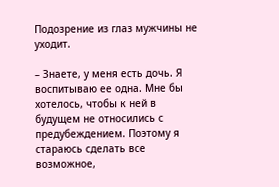Подозрение из глаз мужчины не уходит.

– Знаете, у меня есть дочь. Я воспитываю ее одна. Мне бы хотелось, чтобы к ней в будущем не относились с предубеждением. Поэтому я стараюсь сделать все возможное,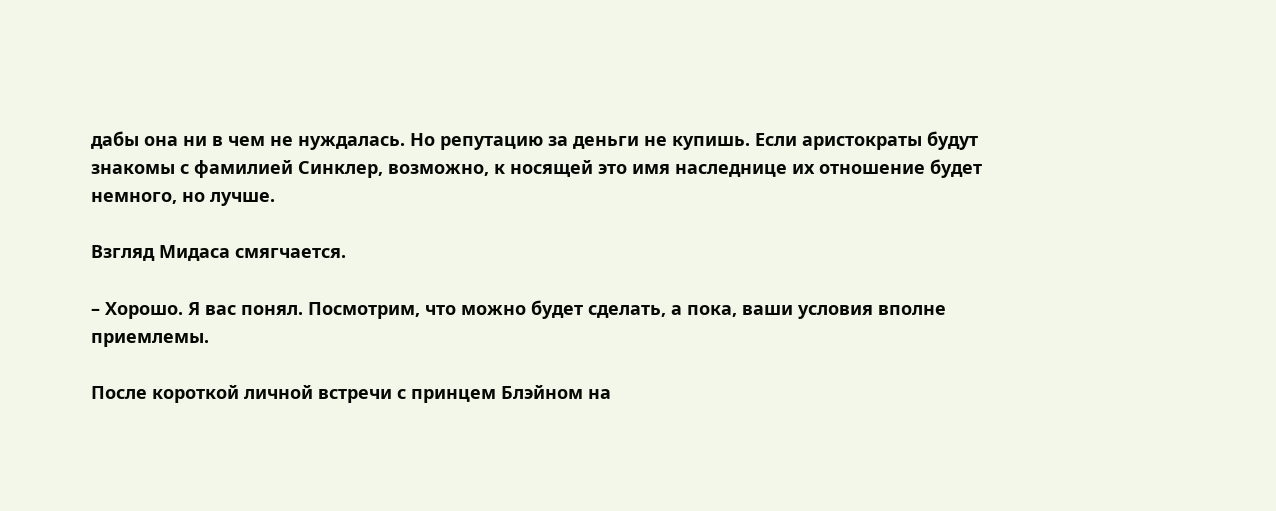дабы она ни в чем не нуждалась. Но репутацию за деньги не купишь. Если аристократы будут знакомы с фамилией Синклер, возможно, к носящей это имя наследнице их отношение будет немного, но лучше.

Взгляд Мидаса смягчается.

– Хорошо. Я вас понял. Посмотрим, что можно будет сделать, а пока, ваши условия вполне приемлемы.

После короткой личной встречи с принцем Блэйном на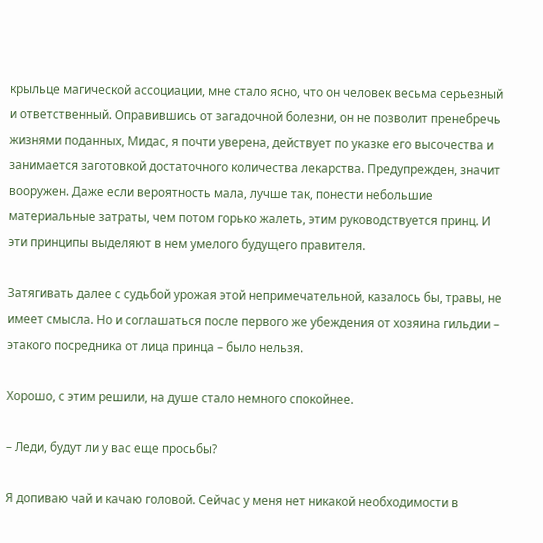крыльце магической ассоциации, мне стало ясно, что он человек весьма серьезный и ответственный. Оправившись от загадочной болезни, он не позволит пренебречь жизнями поданных, Мидас, я почти уверена, действует по указке его высочества и занимается заготовкой достаточного количества лекарства. Предупрежден, значит вооружен. Даже если вероятность мала, лучше так, понести небольшие материальные затраты, чем потом горько жалеть, этим руководствуется принц. И эти принципы выделяют в нем умелого будущего правителя.

Затягивать далее с судьбой урожая этой непримечательной, казалось бы, травы, не имеет смысла. Но и соглашаться после первого же убеждения от хозяина гильдии – этакого посредника от лица принца – было нельзя.

Хорошо, с этим решили, на душе стало немного спокойнее.

– Леди, будут ли у вас еще просьбы?

Я допиваю чай и качаю головой. Сейчас у меня нет никакой необходимости в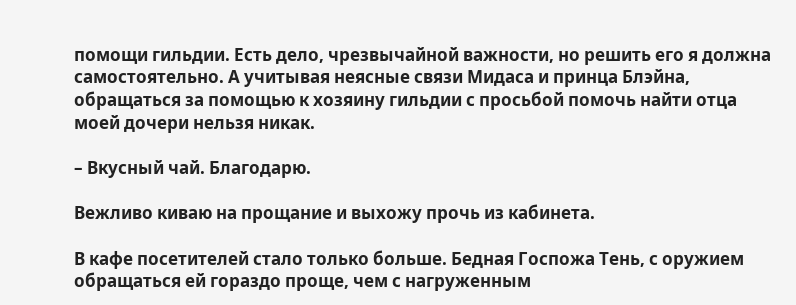помощи гильдии. Есть дело, чрезвычайной важности, но решить его я должна самостоятельно. А учитывая неясные связи Мидаса и принца Блэйна, обращаться за помощью к хозяину гильдии с просьбой помочь найти отца моей дочери нельзя никак.

– Вкусный чай. Благодарю.

Вежливо киваю на прощание и выхожу прочь из кабинета.

В кафе посетителей стало только больше. Бедная Госпожа Тень, с оружием обращаться ей гораздо проще, чем с нагруженным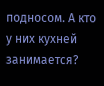подносом. А кто у них кухней занимается?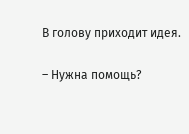В голову приходит идея.

– Нужна помощь?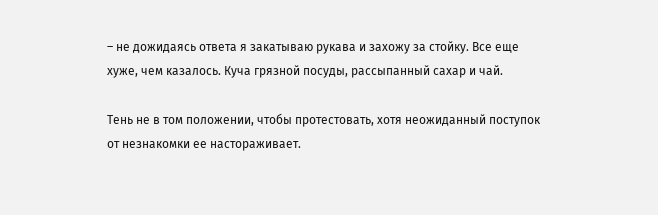– не дожидаясь ответа я закатываю рукава и захожу за стойку. Все еще хуже, чем казалось. Куча грязной посуды, рассыпанный сахар и чай.

Тень не в том положении, чтобы протестовать, хотя неожиданный поступок от незнакомки ее настораживает.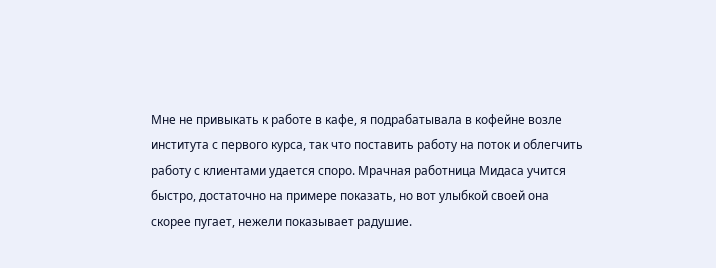Мне не привыкать к работе в кафе, я подрабатывала в кофейне возле института с первого курса, так что поставить работу на поток и облегчить работу с клиентами удается споро. Мрачная работница Мидаса учится быстро, достаточно на примере показать, но вот улыбкой своей она скорее пугает, нежели показывает радушие.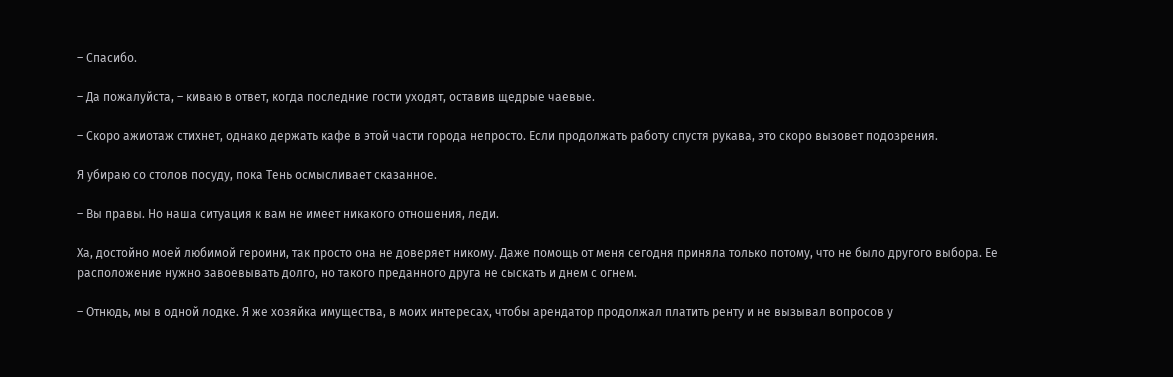– Спасибо.

– Да пожалуйста, – киваю в ответ, когда последние гости уходят, оставив щедрые чаевые.

– Скоро ажиотаж стихнет, однако держать кафе в этой части города непросто. Если продолжать работу спустя рукава, это скоро вызовет подозрения.

Я убираю со столов посуду, пока Тень осмысливает сказанное.

– Вы правы. Но наша ситуация к вам не имеет никакого отношения, леди.

Ха, достойно моей любимой героини, так просто она не доверяет никому. Даже помощь от меня сегодня приняла только потому, что не было другого выбора. Ее расположение нужно завоевывать долго, но такого преданного друга не сыскать и днем с огнем.

– Отнюдь, мы в одной лодке. Я же хозяйка имущества, в моих интересах, чтобы арендатор продолжал платить ренту и не вызывал вопросов у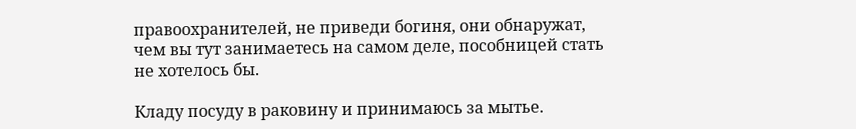правоохранителей, не приведи богиня, они обнаружат, чем вы тут занимаетесь на самом деле, пособницей стать не хотелось бы.

Кладу посуду в раковину и принимаюсь за мытье.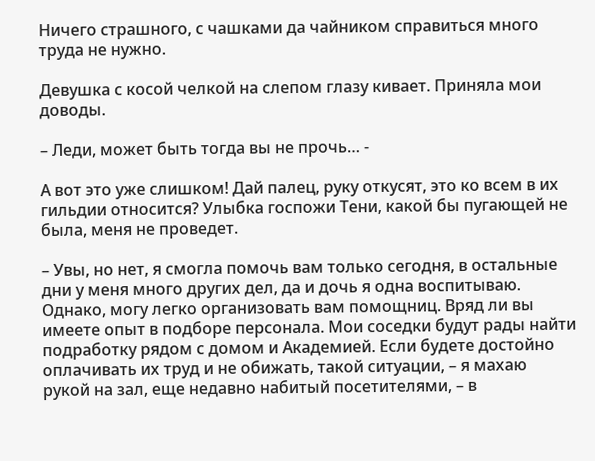Ничего страшного, с чашками да чайником справиться много труда не нужно.

Девушка с косой челкой на слепом глазу кивает. Приняла мои доводы.

– Леди, может быть тогда вы не прочь… -

А вот это уже слишком! Дай палец, руку откусят, это ко всем в их гильдии относится? Улыбка госпожи Тени, какой бы пугающей не была, меня не проведет.

– Увы, но нет, я смогла помочь вам только сегодня, в остальные дни у меня много других дел, да и дочь я одна воспитываю. Однако, могу легко организовать вам помощниц. Вряд ли вы имеете опыт в подборе персонала. Мои соседки будут рады найти подработку рядом с домом и Академией. Если будете достойно оплачивать их труд и не обижать, такой ситуации, – я махаю рукой на зал, еще недавно набитый посетителями, – в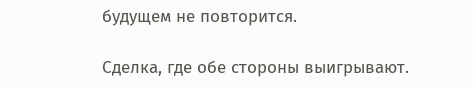будущем не повторится.

Сделка, где обе стороны выигрывают.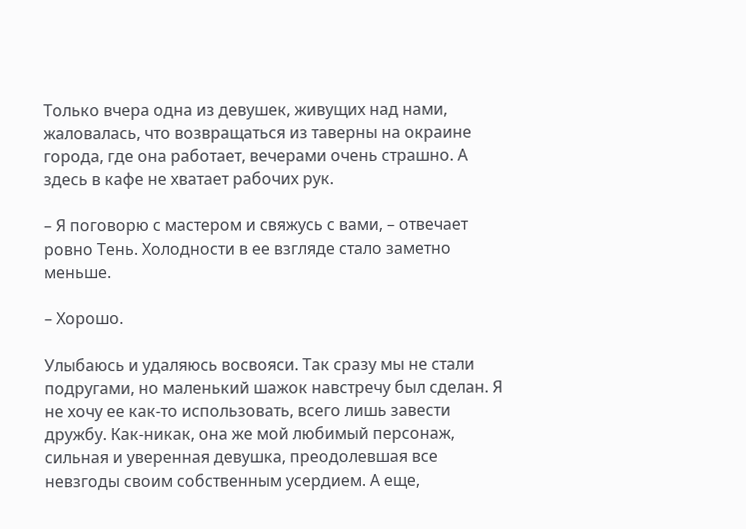Только вчера одна из девушек, живущих над нами, жаловалась, что возвращаться из таверны на окраине города, где она работает, вечерами очень страшно. А здесь в кафе не хватает рабочих рук.

– Я поговорю с мастером и свяжусь с вами, – отвечает ровно Тень. Холодности в ее взгляде стало заметно меньше.

– Хорошо.

Улыбаюсь и удаляюсь восвояси. Так сразу мы не стали подругами, но маленький шажок навстречу был сделан. Я не хочу ее как-то использовать, всего лишь завести дружбу. Как-никак, она же мой любимый персонаж, сильная и уверенная девушка, преодолевшая все невзгоды своим собственным усердием. А еще,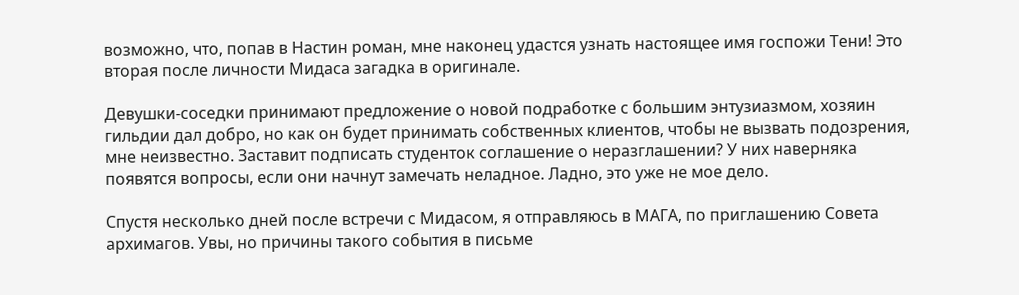возможно, что, попав в Настин роман, мне наконец удастся узнать настоящее имя госпожи Тени! Это вторая после личности Мидаса загадка в оригинале.

Девушки-соседки принимают предложение о новой подработке с большим энтузиазмом, хозяин гильдии дал добро, но как он будет принимать собственных клиентов, чтобы не вызвать подозрения, мне неизвестно. Заставит подписать студенток соглашение о неразглашении? У них наверняка появятся вопросы, если они начнут замечать неладное. Ладно, это уже не мое дело.

Спустя несколько дней после встречи с Мидасом, я отправляюсь в МАГА, по приглашению Совета архимагов. Увы, но причины такого события в письме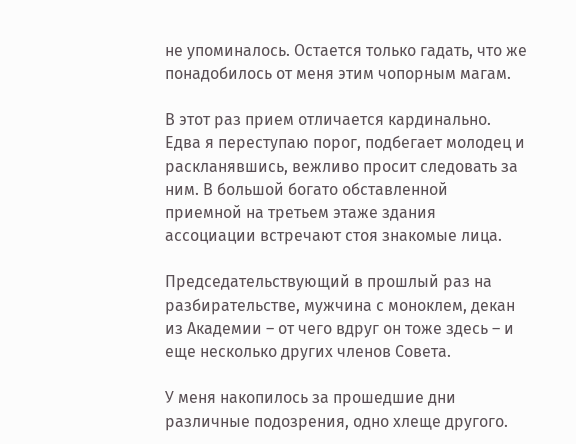не упоминалось. Остается только гадать, что же понадобилось от меня этим чопорным магам.

В этот раз прием отличается кардинально. Едва я переступаю порог, подбегает молодец и раскланявшись, вежливо просит следовать за ним. В большой богато обставленной приемной на третьем этаже здания ассоциации встречают стоя знакомые лица.

Председательствующий в прошлый раз на разбирательстве, мужчина с моноклем, декан из Академии – от чего вдруг он тоже здесь – и еще несколько других членов Совета.

У меня накопилось за прошедшие дни различные подозрения, одно хлеще другого.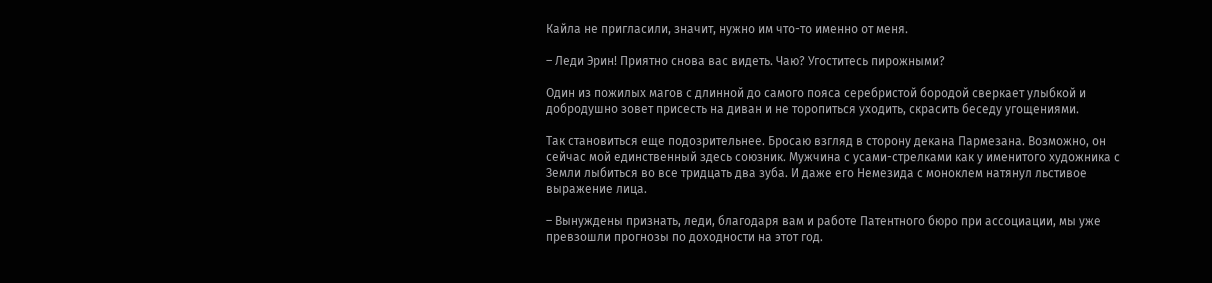Кайла не пригласили, значит, нужно им что-то именно от меня.

– Леди Эрин! Приятно снова вас видеть. Чаю? Угоститесь пирожными?

Один из пожилых магов с длинной до самого пояса серебристой бородой сверкает улыбкой и добродушно зовет присесть на диван и не торопиться уходить, скрасить беседу угощениями.

Так становиться еще подозрительнее. Бросаю взгляд в сторону декана Пармезана. Возможно, он сейчас мой единственный здесь союзник. Мужчина с усами-стрелками как у именитого художника с Земли лыбиться во все тридцать два зуба. И даже его Немезида с моноклем натянул льстивое выражение лица.

– Вынуждены признать, леди, благодаря вам и работе Патентного бюро при ассоциации, мы уже превзошли прогнозы по доходности на этот год.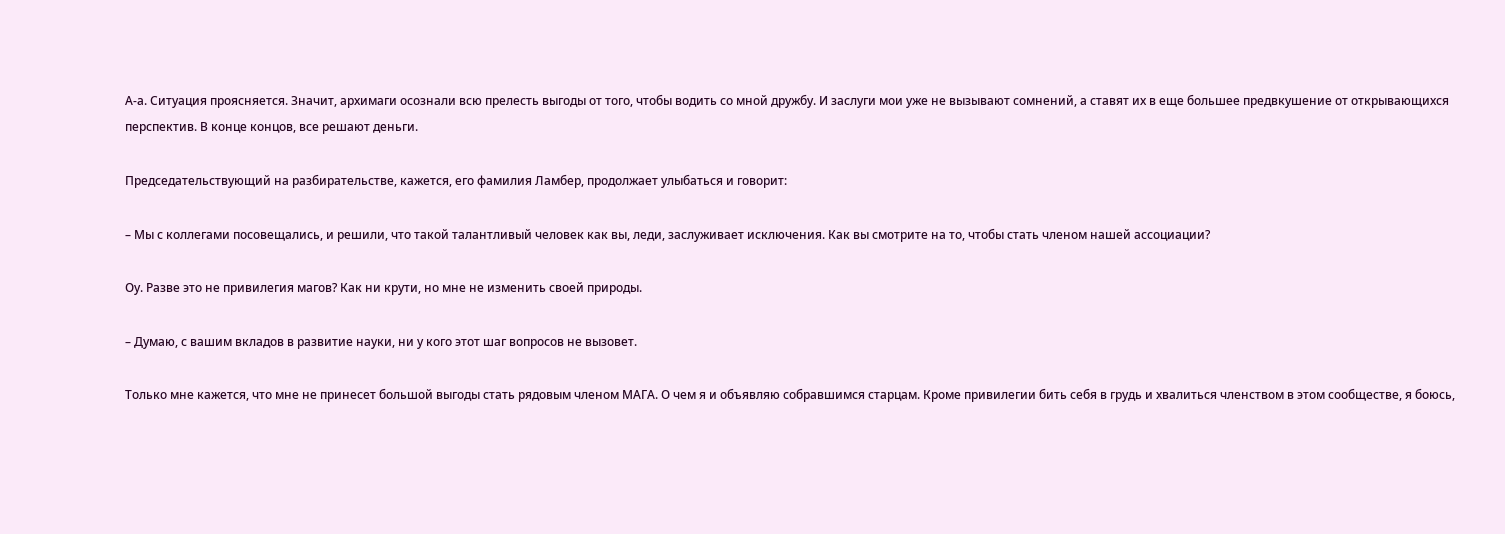А-а. Ситуация проясняется. Значит, архимаги осознали всю прелесть выгоды от того, чтобы водить со мной дружбу. И заслуги мои уже не вызывают сомнений, а ставят их в еще большее предвкушение от открывающихся перспектив. В конце концов, все решают деньги.

Председательствующий на разбирательстве, кажется, его фамилия Ламбер, продолжает улыбаться и говорит:

– Мы с коллегами посовещались, и решили, что такой талантливый человек как вы, леди, заслуживает исключения. Как вы смотрите на то, чтобы стать членом нашей ассоциации?

Оу. Разве это не привилегия магов? Как ни крути, но мне не изменить своей природы.

– Думаю, с вашим вкладов в развитие науки, ни у кого этот шаг вопросов не вызовет.

Только мне кажется, что мне не принесет большой выгоды стать рядовым членом МАГА. О чем я и объявляю собравшимся старцам. Кроме привилегии бить себя в грудь и хвалиться членством в этом сообществе, я боюсь,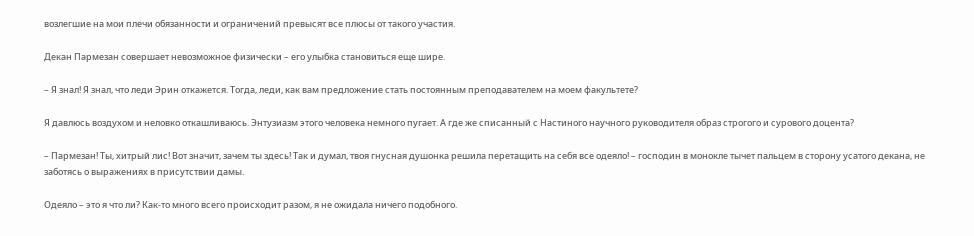возлегшие на мои плечи обязанности и ограничений превысят все плюсы от такого участия.

Декан Пармезан совершает невозможное физически – его улыбка становиться еще шире.

– Я знал! Я знал, что леди Эрин откажется. Тогда, леди, как вам предложение стать постоянным преподавателем на моем факультете?

Я давлюсь воздухом и неловко откашливаюсь. Энтузиазм этого человека немного пугает. А где же списанный с Настиного научного руководителя образ строгого и сурового доцента?

– Пармезан! Ты, хитрый лис! Вот значит, зачем ты здесь! Так и думал, твоя гнусная душонка решила перетащить на себя все одеяло! – господин в монокле тычет пальцем в сторону усатого декана, не заботясь о выражениях в присутствии дамы.

Одеяло – это я что ли? Как-то много всего происходит разом, я не ожидала ничего подобного.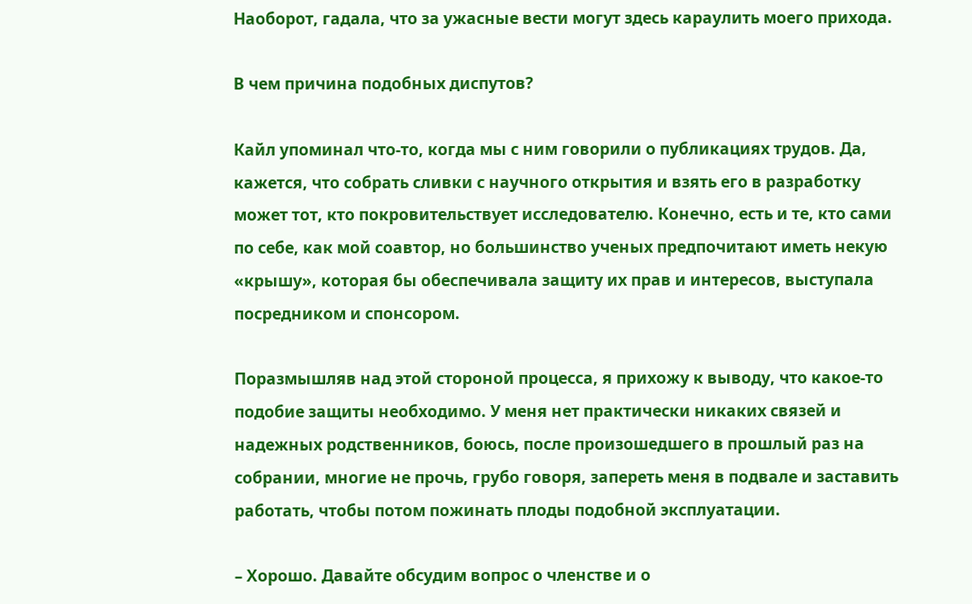Наоборот, гадала, что за ужасные вести могут здесь караулить моего прихода.

В чем причина подобных диспутов?

Кайл упоминал что-то, когда мы с ним говорили о публикациях трудов. Да, кажется, что собрать сливки с научного открытия и взять его в разработку может тот, кто покровительствует исследователю. Конечно, есть и те, кто сами по себе, как мой соавтор, но большинство ученых предпочитают иметь некую «крышу», которая бы обеспечивала защиту их прав и интересов, выступала посредником и спонсором.

Поразмышляв над этой стороной процесса, я прихожу к выводу, что какое-то подобие защиты необходимо. У меня нет практически никаких связей и надежных родственников, боюсь, после произошедшего в прошлый раз на собрании, многие не прочь, грубо говоря, запереть меня в подвале и заставить работать, чтобы потом пожинать плоды подобной эксплуатации.

– Хорошо. Давайте обсудим вопрос о членстве и о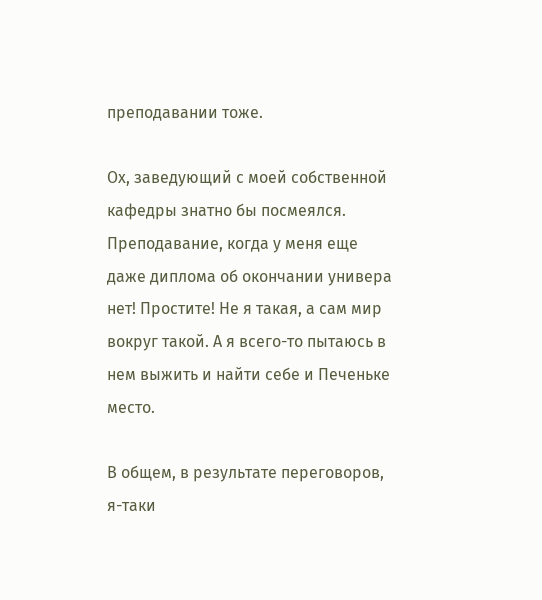преподавании тоже.

Ох, заведующий с моей собственной кафедры знатно бы посмеялся. Преподавание, когда у меня еще даже диплома об окончании универа нет! Простите! Не я такая, а сам мир вокруг такой. А я всего-то пытаюсь в нем выжить и найти себе и Печеньке место.

В общем, в результате переговоров, я-таки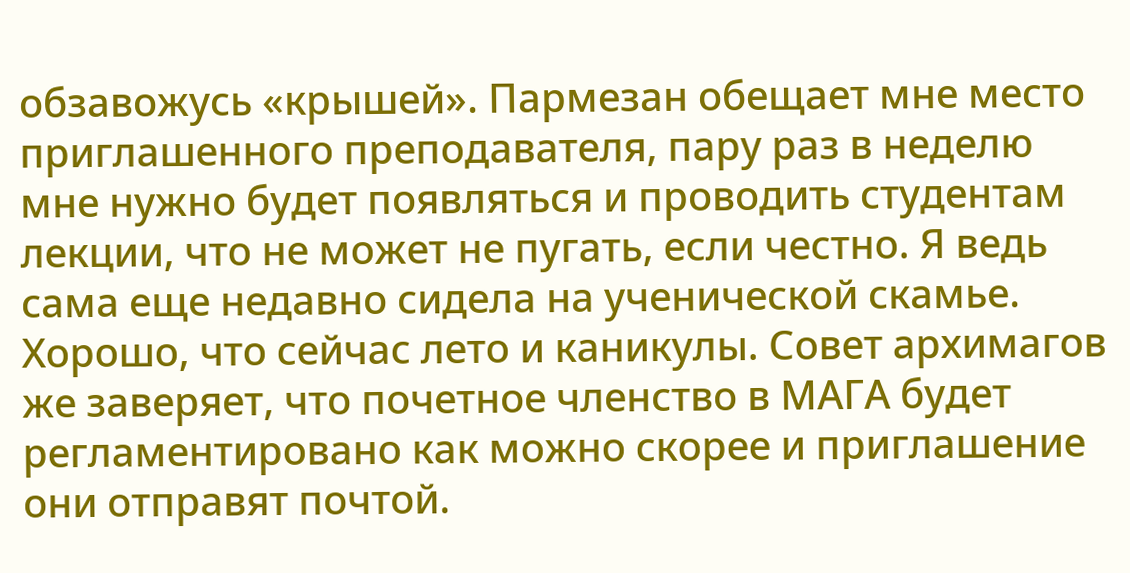обзавожусь «крышей». Пармезан обещает мне место приглашенного преподавателя, пару раз в неделю мне нужно будет появляться и проводить студентам лекции, что не может не пугать, если честно. Я ведь сама еще недавно сидела на ученической скамье. Хорошо, что сейчас лето и каникулы. Совет архимагов же заверяет, что почетное членство в МАГА будет регламентировано как можно скорее и приглашение они отправят почтой.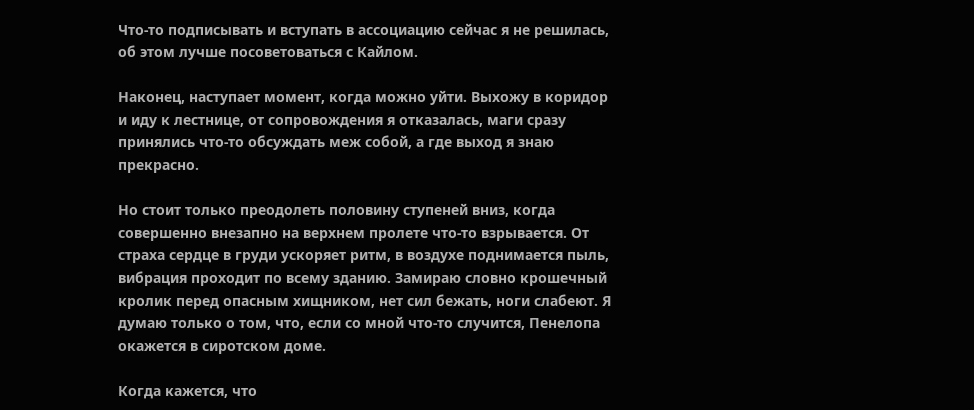Что-то подписывать и вступать в ассоциацию сейчас я не решилась, об этом лучше посоветоваться с Кайлом.

Наконец, наступает момент, когда можно уйти. Выхожу в коридор и иду к лестнице, от сопровождения я отказалась, маги сразу принялись что-то обсуждать меж собой, а где выход я знаю прекрасно.

Но стоит только преодолеть половину ступеней вниз, когда совершенно внезапно на верхнем пролете что-то взрывается. От страха сердце в груди ускоряет ритм, в воздухе поднимается пыль, вибрация проходит по всему зданию. Замираю словно крошечный кролик перед опасным хищником, нет сил бежать, ноги слабеют. Я думаю только о том, что, если со мной что-то случится, Пенелопа окажется в сиротском доме.

Когда кажется, что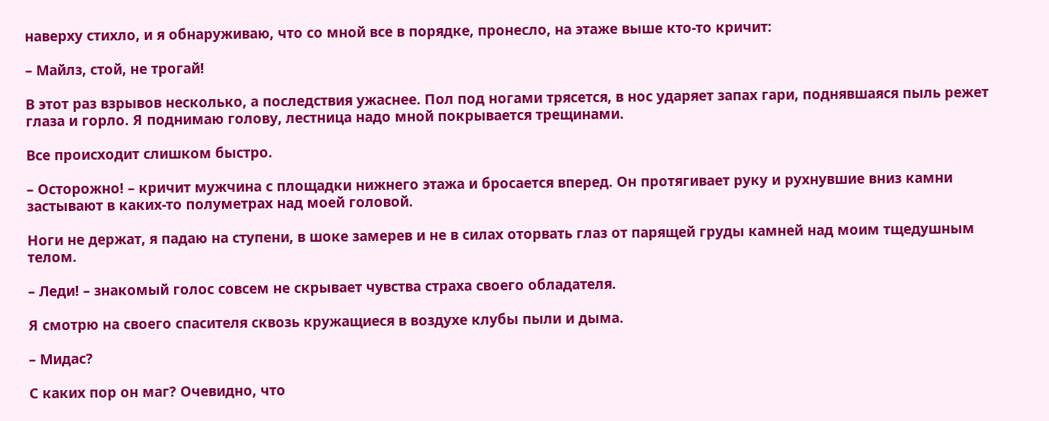наверху стихло, и я обнаруживаю, что со мной все в порядке, пронесло, на этаже выше кто-то кричит:

– Майлз, стой, не трогай!

В этот раз взрывов несколько, а последствия ужаснее. Пол под ногами трясется, в нос ударяет запах гари, поднявшаяся пыль режет глаза и горло. Я поднимаю голову, лестница надо мной покрывается трещинами.

Все происходит слишком быстро.

– Осторожно! – кричит мужчина с площадки нижнего этажа и бросается вперед. Он протягивает руку и рухнувшие вниз камни застывают в каких-то полуметрах над моей головой.

Ноги не держат, я падаю на ступени, в шоке замерев и не в силах оторвать глаз от парящей груды камней над моим тщедушным телом.

– Леди! – знакомый голос совсем не скрывает чувства страха своего обладателя.

Я смотрю на своего спасителя сквозь кружащиеся в воздухе клубы пыли и дыма.

– Мидас?

С каких пор он маг? Очевидно, что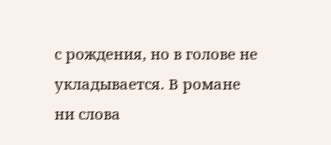с рождения, но в голове не укладывается. В романе ни слова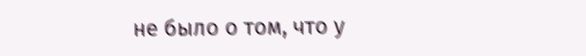не было о том, что у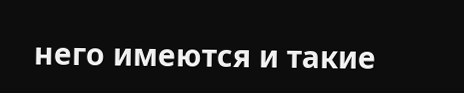него имеются и такие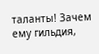таланты! Зачем ему гильдия,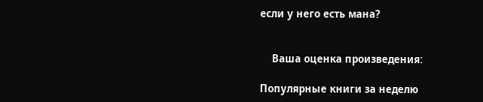если у него есть мана?


    Ваша оценка произведения:

Популярные книги за неделю